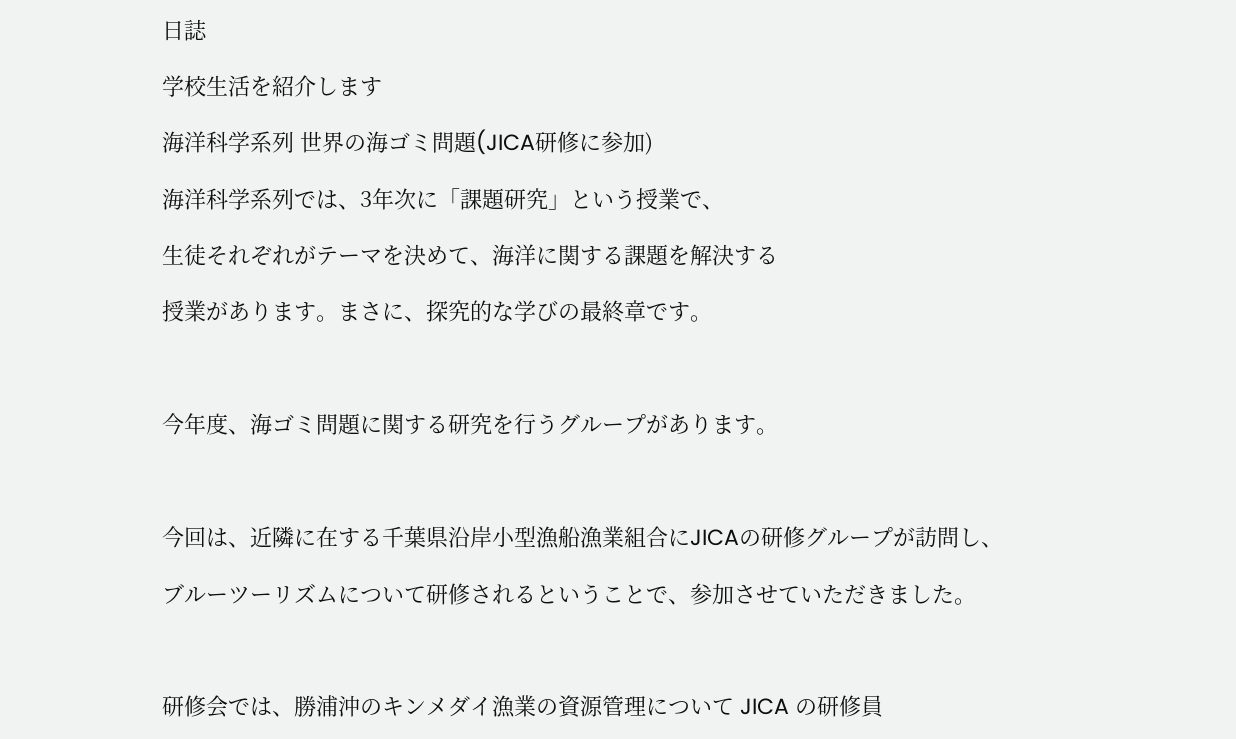日誌

学校生活を紹介します

海洋科学系列 世界の海ゴミ問題(JICA研修に参加)

海洋科学系列では、3年次に「課題研究」という授業で、

生徒それぞれがテーマを決めて、海洋に関する課題を解決する

授業があります。まさに、探究的な学びの最終章です。



今年度、海ゴミ問題に関する研究を行うグループがあります。



今回は、近隣に在する千葉県沿岸小型漁船漁業組合にJICAの研修グループが訪問し、

ブルーツーリズムについて研修されるということで、参加させていただきました。



研修会では、勝浦沖のキンメダイ漁業の資源管理について JICA の研修員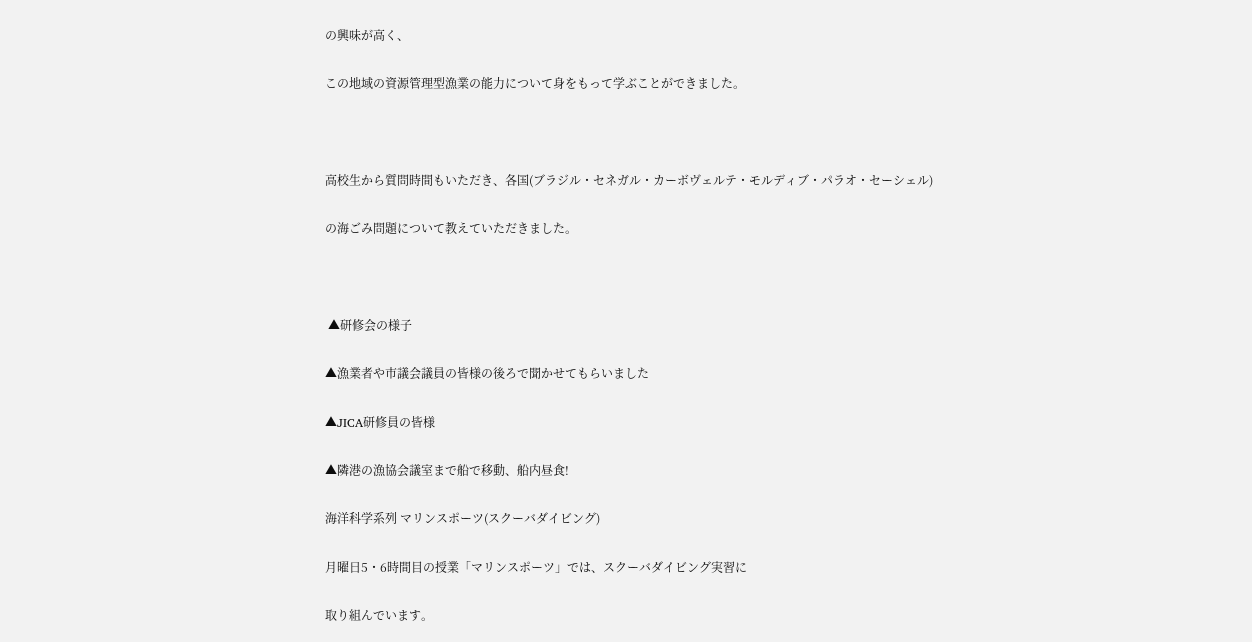の興味が高く、

この地域の資源管理型漁業の能力について身をもって学ぶことができました。



高校生から質問時間もいただき、各国(ブラジル・セネガル・カーボヴェルテ・モルディブ・パラオ・セーシェル)

の海ごみ問題について教えていただきました。



 ▲研修会の様子

▲漁業者や市議会議員の皆様の後ろで聞かせてもらいました

▲JICA研修員の皆様

▲隣港の漁協会議室まで船で移動、船内昼食!

海洋科学系列 マリンスポーツ(スクーバダイビング)

月曜日5・6時間目の授業「マリンスポーツ」では、スクーバダイビング実習に

取り組んでいます。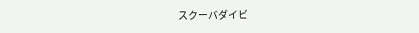スクーバダイビ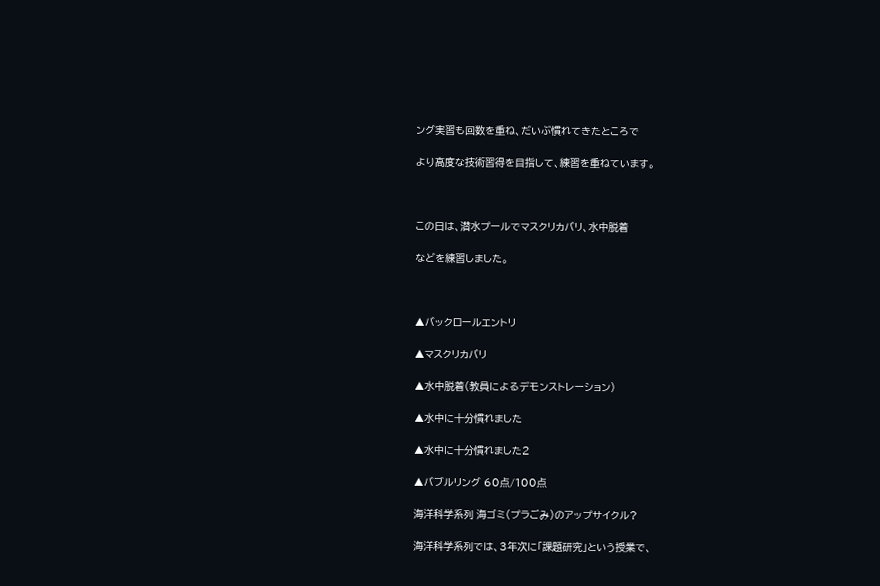ング実習も回数を重ね、だいぶ慣れてきたところで

より高度な技術習得を目指して、練習を重ねています。



この日は、潜水プールでマスクリカバリ、水中脱着

などを練習しました。



▲バックロールエントリ

▲マスクリカバリ

▲水中脱着(教員によるデモンストレーション)

▲水中に十分慣れました

▲水中に十分慣れました2

▲バブルリング 60点/100点

海洋科学系列 海ゴミ(プラごみ)のアップサイクル?

海洋科学系列では、3年次に「課題研究」という授業で、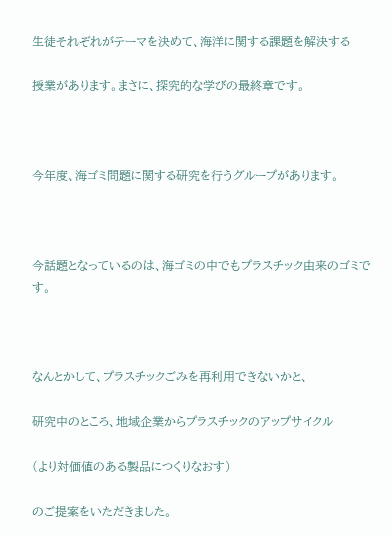生徒それぞれがテーマを決めて、海洋に関する課題を解決する

授業があります。まさに、探究的な学びの最終章です。



今年度、海ゴミ問題に関する研究を行うグループがあります。



今話題となっているのは、海ゴミの中でもプラスチック由来のゴミです。



なんとかして、プラスチックごみを再利用できないかと、

研究中のところ、地域企業からプラスチックのアップサイクル

(より対価値のある製品につくりなおす)

のご提案をいただきました。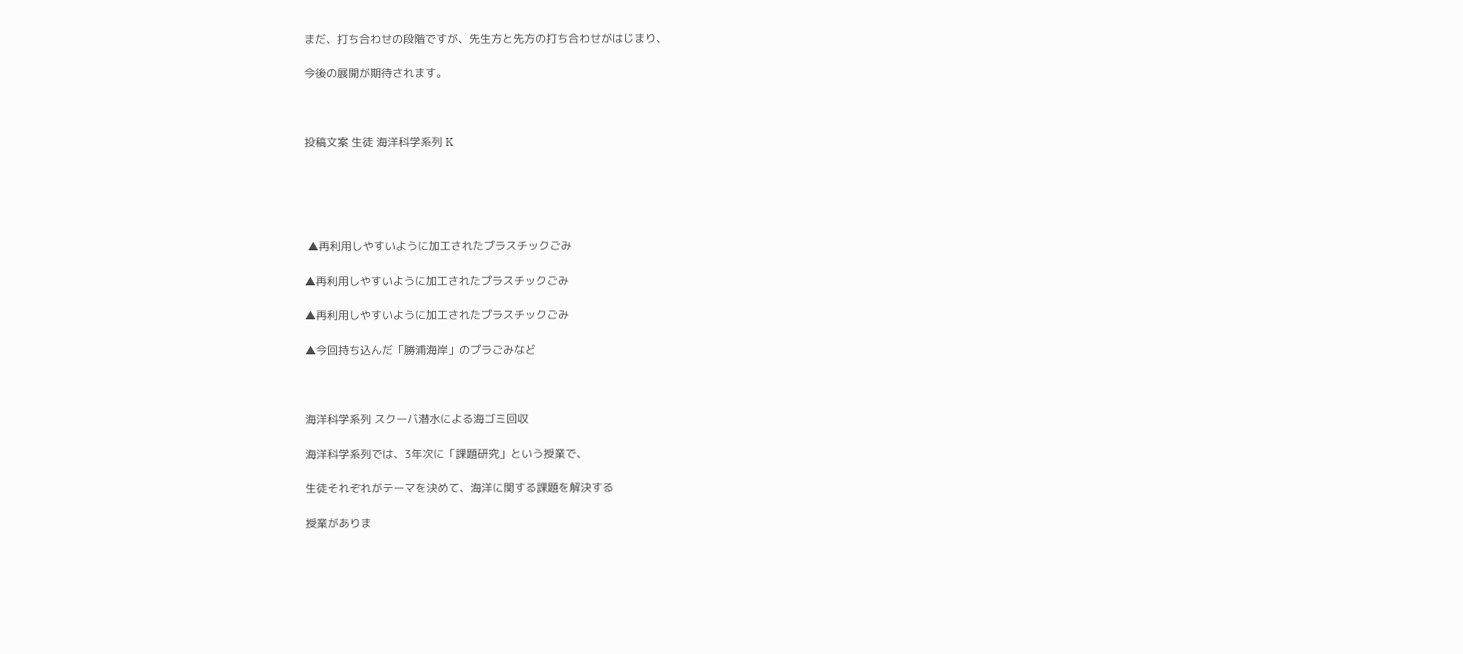まだ、打ち合わせの段階ですが、先生方と先方の打ち合わせがはじまり、

今後の展開が期待されます。



投稿文案 生徒 海洋科学系列 K





 ▲再利用しやすいように加工されたプラスチックごみ

▲再利用しやすいように加工されたプラスチックごみ

▲再利用しやすいように加工されたプラスチックごみ

▲今回持ち込んだ「勝浦海岸」のプラごみなど



海洋科学系列 スクーバ潜水による海ゴミ回収

海洋科学系列では、3年次に「課題研究」という授業で、

生徒それぞれがテーマを決めて、海洋に関する課題を解決する

授業がありま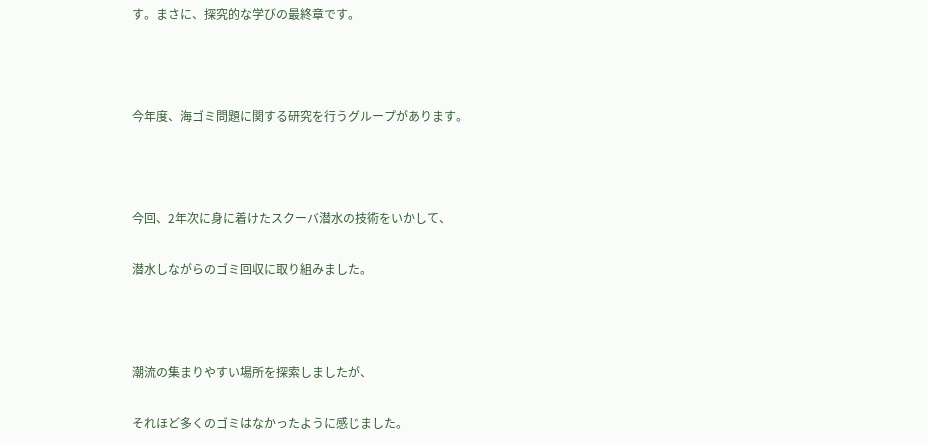す。まさに、探究的な学びの最終章です。



今年度、海ゴミ問題に関する研究を行うグループがあります。



今回、2年次に身に着けたスクーバ潜水の技術をいかして、

潜水しながらのゴミ回収に取り組みました。



潮流の集まりやすい場所を探索しましたが、

それほど多くのゴミはなかったように感じました。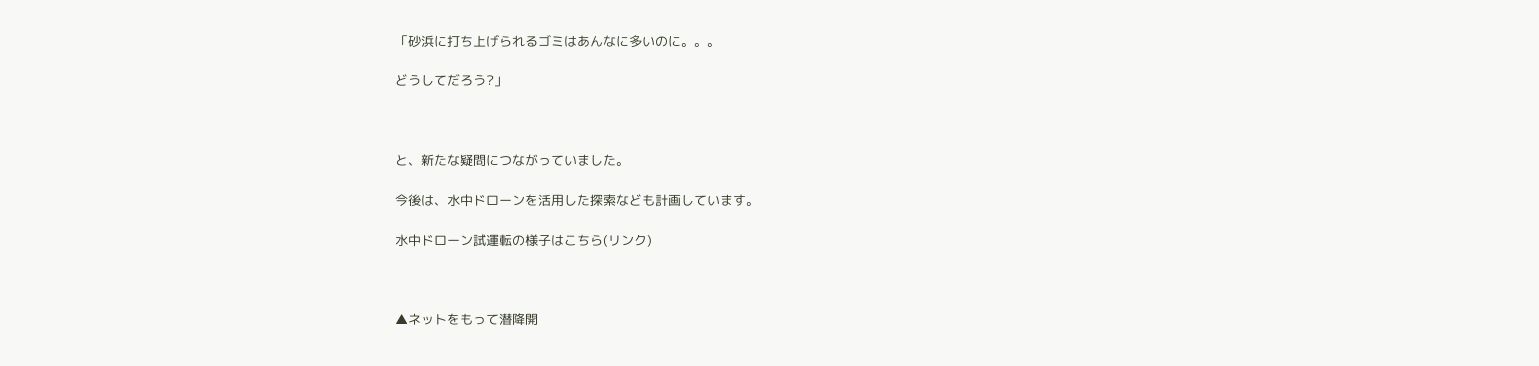「砂浜に打ち上げられるゴミはあんなに多いのに。。。

どうしてだろう?」



と、新たな疑問につながっていました。

今後は、水中ドローンを活用した探索なども計画しています。

水中ドローン試運転の様子はこちら(リンク)



▲ネットをもって潜降開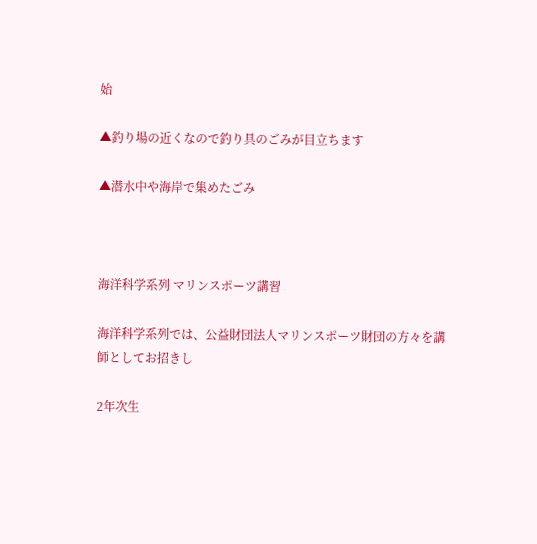始

▲釣り場の近くなので釣り具のごみが目立ちます

▲潜水中や海岸で集めたごみ



海洋科学系列 マリンスポーツ講習

海洋科学系列では、公益財団法人マリンスポーツ財団の方々を講師としてお招きし

2年次生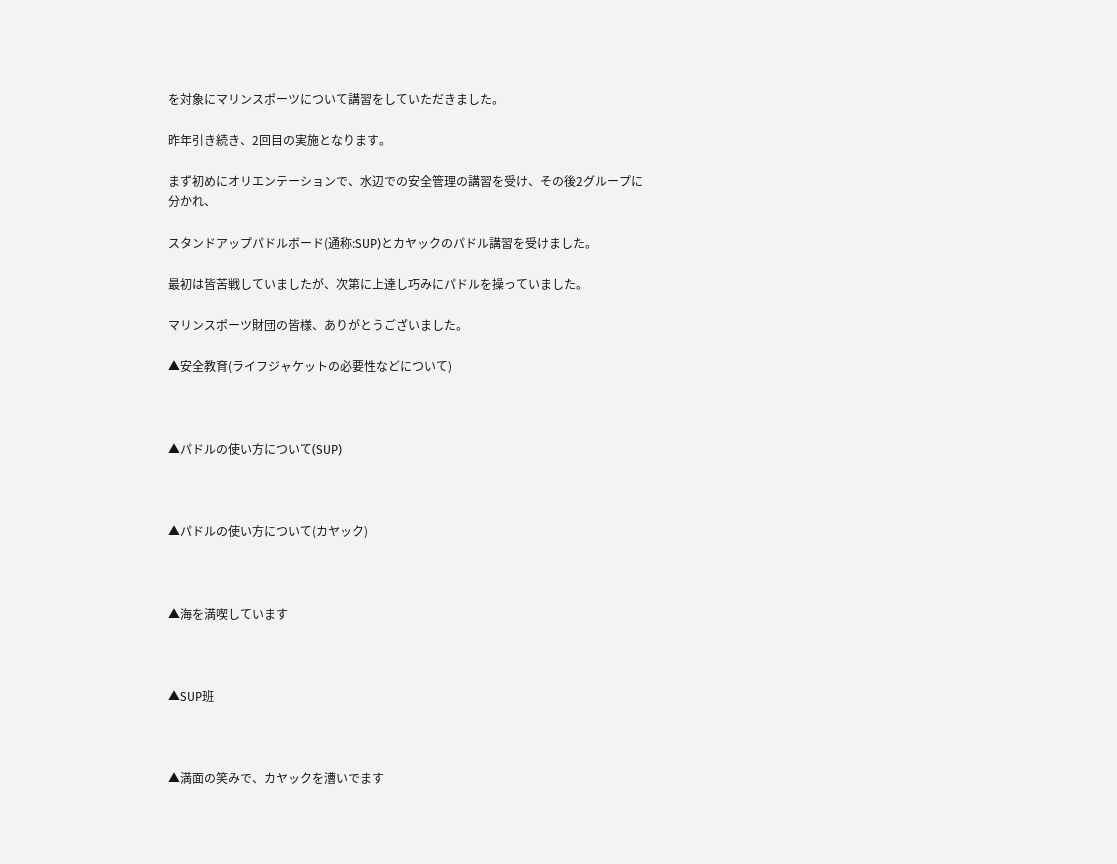を対象にマリンスポーツについて講習をしていただきました。

昨年引き続き、2回目の実施となります。

まず初めにオリエンテーションで、水辺での安全管理の講習を受け、その後2グループに分かれ、

スタンドアップパドルボード(通称:SUP)とカヤックのパドル講習を受けました。

最初は皆苦戦していましたが、次第に上達し巧みにパドルを操っていました。

マリンスポーツ財団の皆様、ありがとうございました。

▲安全教育(ライフジャケットの必要性などについて)



▲パドルの使い方について(SUP)



▲パドルの使い方について(カヤック)



▲海を満喫しています



▲SUP班



▲満面の笑みで、カヤックを漕いでます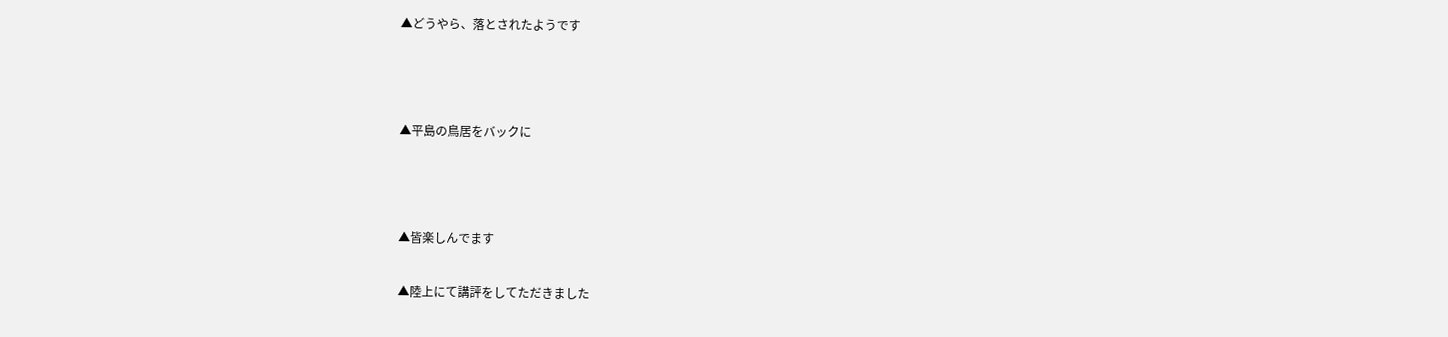▲どうやら、落とされたようです



▲平島の鳥居をバックに



▲皆楽しんでます

▲陸上にて講評をしてただきました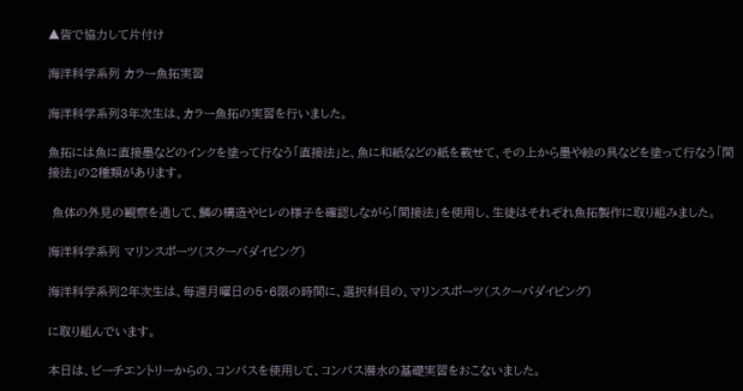▲皆で協力して片付け

海洋科学系列 カラー魚拓実習

海洋科学系列3年次生は、カラー魚拓の実習を行いました。

魚拓には魚に直接墨などのインクを塗って行なう「直接法」と、魚に和紙などの紙を載せて、その上から墨や絵の具などを塗って行なう「間接法」の2種類があります。

 魚体の外見の観察を通して、鱗の構造やヒレの様子を確認しながら「間接法」を使用し、生徒はそれぞれ魚拓製作に取り組みました。

海洋科学系列 マリンスポーツ(スクーバダイビング)

海洋科学系列2年次生は、毎週月曜日の5・6限の時間に、選択科目の、マリンスポーツ(スクーバダイビング)

に取り組んでいます。

本日は、ビーチエントリーからの、コンパスを使用して、コンパス潜水の基礎実習をおこないました。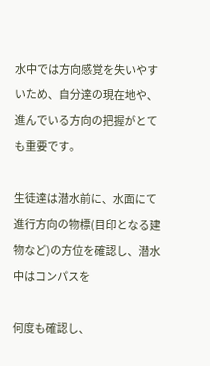水中では方向感覚を失いやすいため、自分達の現在地や、進んでいる方向の把握がとても重要です。

生徒達は潜水前に、水面にて進行方向の物標(目印となる建物など)の方位を確認し、潜水中はコンパスを

何度も確認し、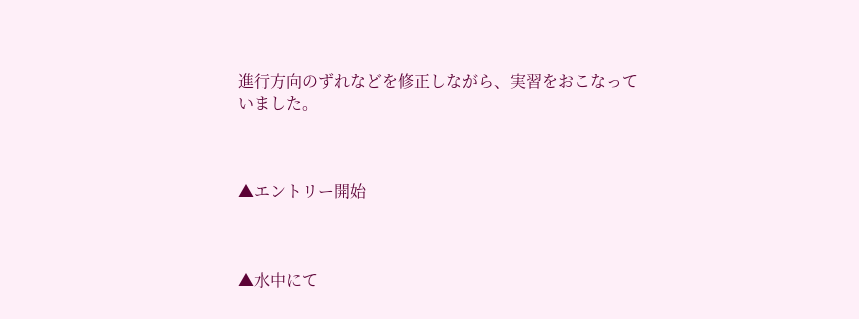進行方向のずれなどを修正しながら、実習をおこなっていました。



▲エントリー開始



▲水中にて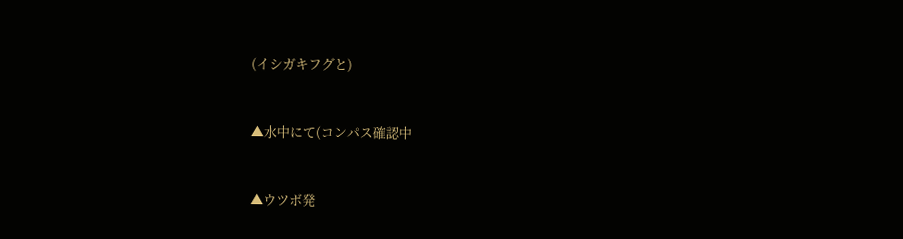(イシガキフグと)



▲水中にて(コンパス確認中



▲ウツボ発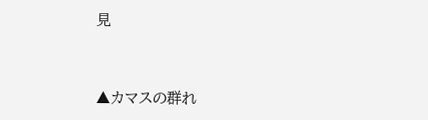見



▲カマスの群れ